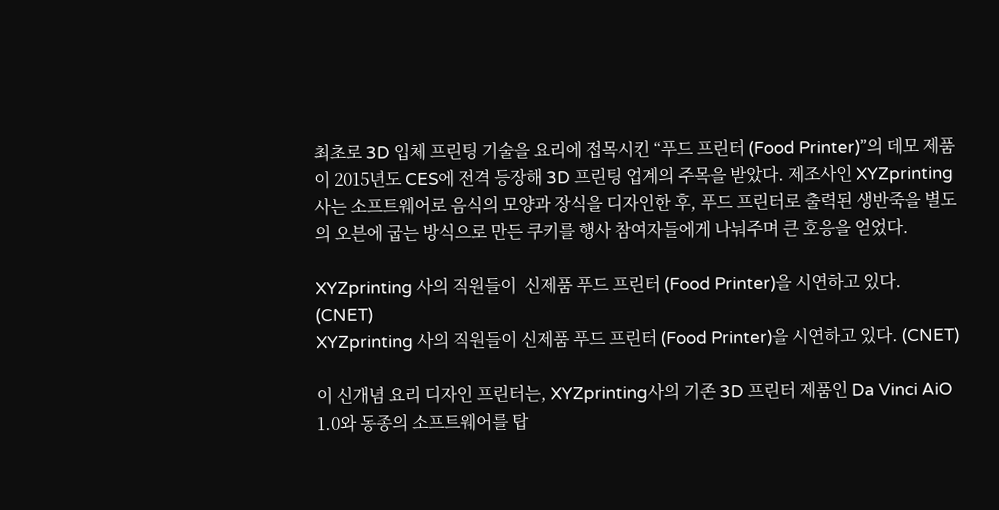최초로 3D 입체 프린팅 기술을 요리에 접목시킨 “푸드 프린터 (Food Printer)”의 데모 제품이 2015년도 CES에 전격 등장해 3D 프린팅 업계의 주목을 받았다. 제조사인 XYZprinting 사는 소프트웨어로 음식의 모양과 장식을 디자인한 후, 푸드 프린터로 출력된 생반죽을 별도의 오븐에 굽는 방식으로 만든 쿠키를 행사 참여자들에게 나눠주며 큰 호응을 얻었다.

XYZprinting 사의 직원들이  신제품 푸드 프린터 (Food Printer)을 시연하고 있다. (CNET)
XYZprinting 사의 직원들이 신제품 푸드 프린터 (Food Printer)을 시연하고 있다. (CNET)

이 신개념 요리 디자인 프린터는, XYZprinting사의 기존 3D 프린터 제품인 Da Vinci AiO 1.0와 동종의 소프트웨어를 탑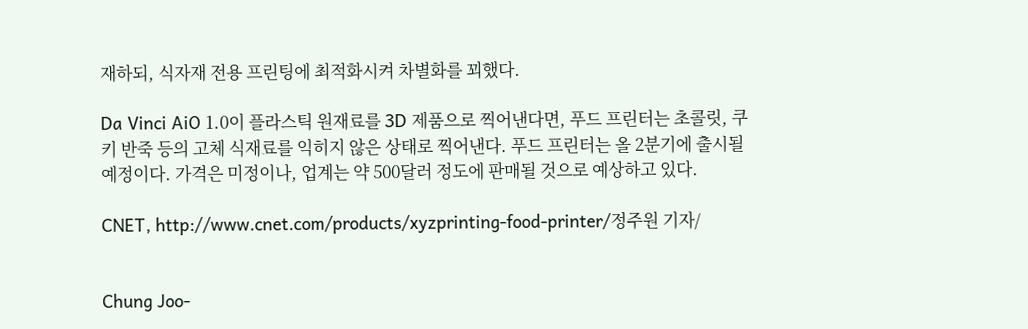재하되, 식자재 전용 프린팅에 최적화시켜 차별화를 꾀했다.

Da Vinci AiO 1.0이 플라스틱 원재료를 3D 제품으로 찍어낸다면, 푸드 프린터는 초콜릿, 쿠키 반죽 등의 고체 식재료를 익히지 않은 상태로 찍어낸다. 푸드 프린터는 올 2분기에 출시될 예정이다. 가격은 미정이나, 업계는 약 500달러 정도에 판매될 것으로 예상하고 있다.

CNET, http://www.cnet.com/products/xyzprinting-food-printer/정주원 기자/


Chung Joo-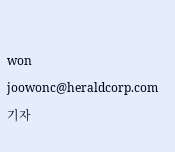won joowonc@heraldcorp.com 기자